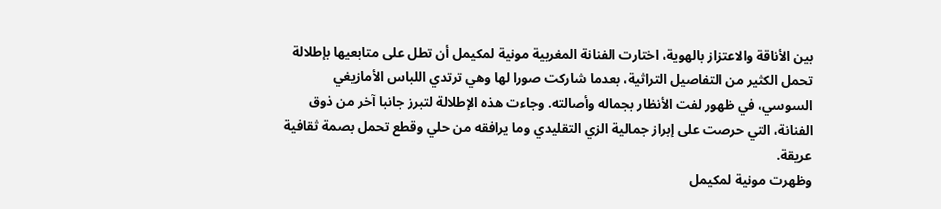بين الأناقة والاعتزاز بالهوية، اختارت الفنانة المغربية مونية لمكيمل أن تطل على متابعيها بإطلالة تحمل الكثير من التفاصيل التراثية، بعدما شاركت صورا لها وهي ترتدي اللباس الأمازيغي السوسي، في ظهور لفت الأنظار بجماله وأصالته. وجاءت هذه الإطلالة لتبرز جانبا آخر من ذوق الفنانة، التي حرصت على إبراز جمالية الزي التقليدي وما يرافقه من حلي وقطع تحمل بصمة ثقافية عريقة.
وظهرت مونية لمكيمل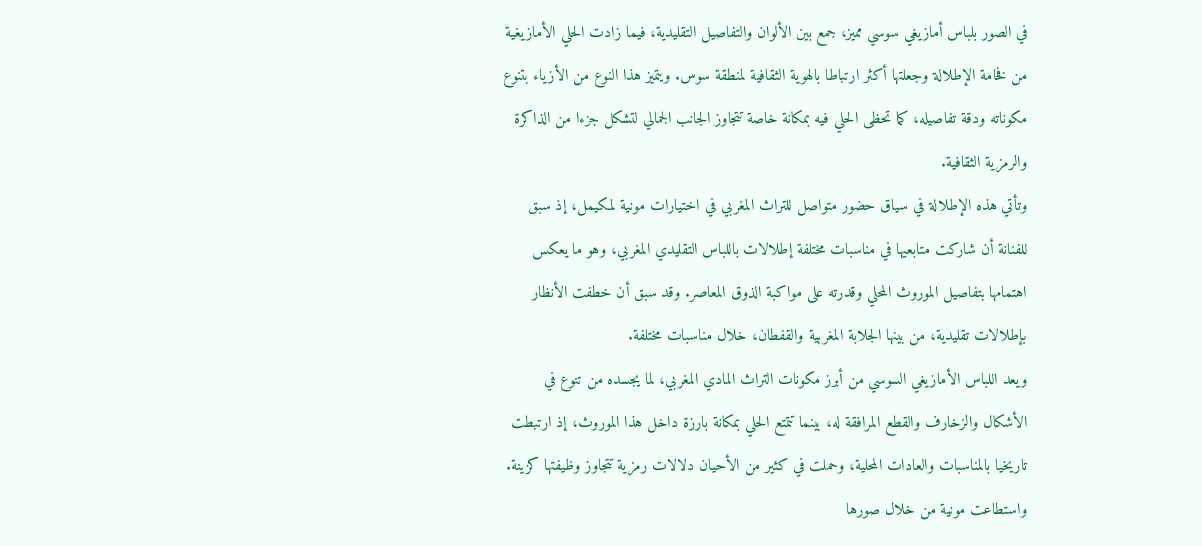في الصور بلباس أمازيغي سوسي مميز، جمع بين الألوان والتفاصيل التقليدية، فيما زادت الحلي الأمازيغية من فخامة الإطلالة وجعلتها أكثر ارتباطا بالهوية الثقافية لمنطقة سوس. ويتميز هذا النوع من الأزياء بتنوع مكوناته ودقة تفاصيله، كما تحظى الحلي فيه بمكانة خاصة تتجاوز الجانب الجمالي لتشكل جزءا من الذاكرة والرمزية الثقافية.
وتأتي هذه الإطلالة في سياق حضور متواصل للتراث المغربي في اختيارات مونية لمكيمل، إذ سبق للفنانة أن شاركت متابعيها في مناسبات مختلفة إطلالات باللباس التقليدي المغربي، وهو ما يعكس اهتمامها بتفاصيل الموروث المحلي وقدرته على مواكبة الذوق المعاصر. وقد سبق أن خطفت الأنظار بإطلالات تقليدية، من بينها الجلابة المغربية والقفطان، خلال مناسبات مختلفة.
ويعد اللباس الأمازيغي السوسي من أبرز مكونات التراث المادي المغربي، لما يجسده من تنوع في الأشكال والزخارف والقطع المرافقة له، بينما تتمتع الحلي بمكانة بارزة داخل هذا الموروث، إذ ارتبطت تاريخيا بالمناسبات والعادات المحلية، وحملت في كثير من الأحيان دلالات رمزية تتجاوز وظيفتها كزينة.
واستطاعت مونية من خلال صورها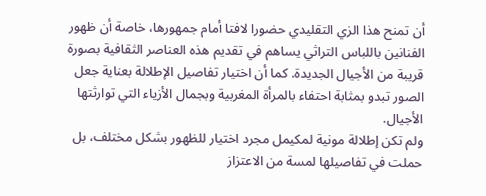أن تمنح هذا الزي التقليدي حضورا لافتا أمام جمهورها، خاصة أن ظهور الفنانين باللباس التراثي يساهم في تقديم هذه العناصر الثقافية بصورة قريبة من الأجيال الجديدة. كما أن اختيار تفاصيل الإطلالة بعناية جعل الصور تبدو بمثابة احتفاء بالمرأة المغربية وبجمال الأزياء التي توارثتها الأجيال.
ولم تكن إطلالة مونية لمكيمل مجرد اختيار للظهور بشكل مختلف، بل حملت في تفاصيلها لمسة من الاعتزاز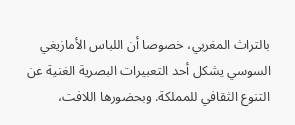بالتراث المغربي، خصوصا أن اللباس الأمازيغي السوسي يشكل أحد التعبيرات البصرية الغنية عن التنوع الثقافي للمملكة. وبحضورها اللافت،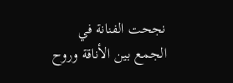نجحت الفنانة في الجمع بين الأناقة وروح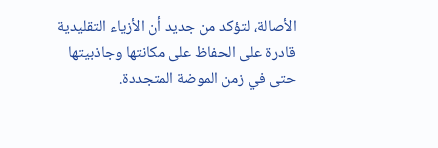الأصالة، لتؤكد من جديد أن الأزياء التقليدية قادرة على الحفاظ على مكانتها وجاذبيتها حتى في زمن الموضة المتجددة.